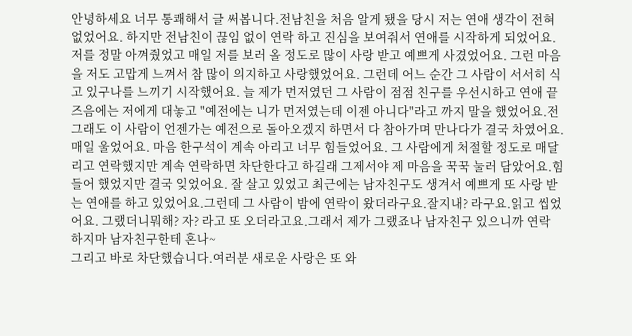안녕하세요 너무 통쾌해서 글 써봅니다.전남친을 처음 알게 됐을 당시 저는 연애 생각이 전혀 없었어요. 하지만 전남친이 끊임 없이 연락 하고 진심을 보여줘서 연애를 시작하게 되었어요.
저를 정말 아껴줬었고 매일 저를 보러 올 정도로 많이 사랑 받고 예쁘게 사겼었어요. 그런 마음을 저도 고맙게 느껴서 참 많이 의지하고 사랑했었어요. 그런데 어느 순간 그 사람이 서서히 식고 있구나를 느끼기 시작했어요. 늘 제가 먼저였던 그 사람이 점점 친구를 우선시하고 연애 끝 즈음에는 저에게 대놓고 "예전에는 니가 먼저였는데 이젠 아니다"라고 까지 말을 했었어요.전 그래도 이 사람이 언젠가는 예전으로 돌아오겠지 하면서 다 참아가며 만나다가 결국 차였어요.매일 울었어요. 마음 한구석이 계속 아리고 너무 힘들었어요. 그 사람에게 처절할 정도로 매달리고 연락했지만 계속 연락하면 차단한다고 하길래 그제서야 제 마음을 꾹꾹 눌러 담았어요.힘들어 했었지만 결국 잊었어요. 잘 살고 있었고 최근에는 남자친구도 생겨서 예쁘게 또 사랑 받는 연애를 하고 있었어요.그런데 그 사람이 밤에 연락이 왔더라구요.잘지내? 라구요.읽고 씹었어요. 그랬더니뭐해? 자? 라고 또 오더라고요.그래서 제가 그랬죠나 남자친구 있으니까 연락 하지마 남자친구한테 혼나~
그리고 바로 차단했습니다.여러분 새로운 사랑은 또 와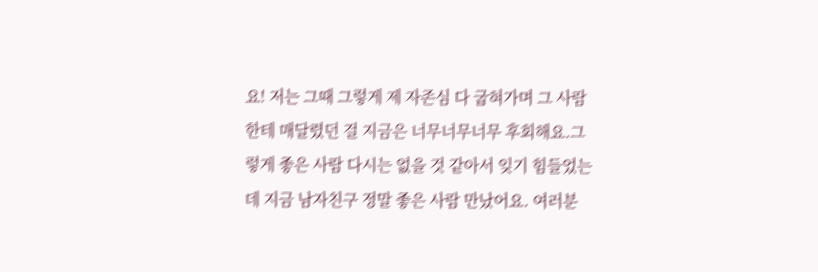요! 저는 그때 그렇게 제 자존심 다 굽혀가며 그 사람한테 매달렸던 걸 지금은 너무너무너무 후회해요.그렇게 좋은 사람 다시는 없을 것 같아서 잊기 힘들었는데 지금 남자친구 정말 좋은 사람 만났어요. 여러분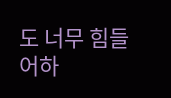도 너무 힘들어하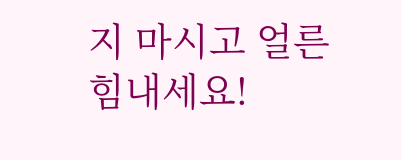지 마시고 얼른 힘내세요!